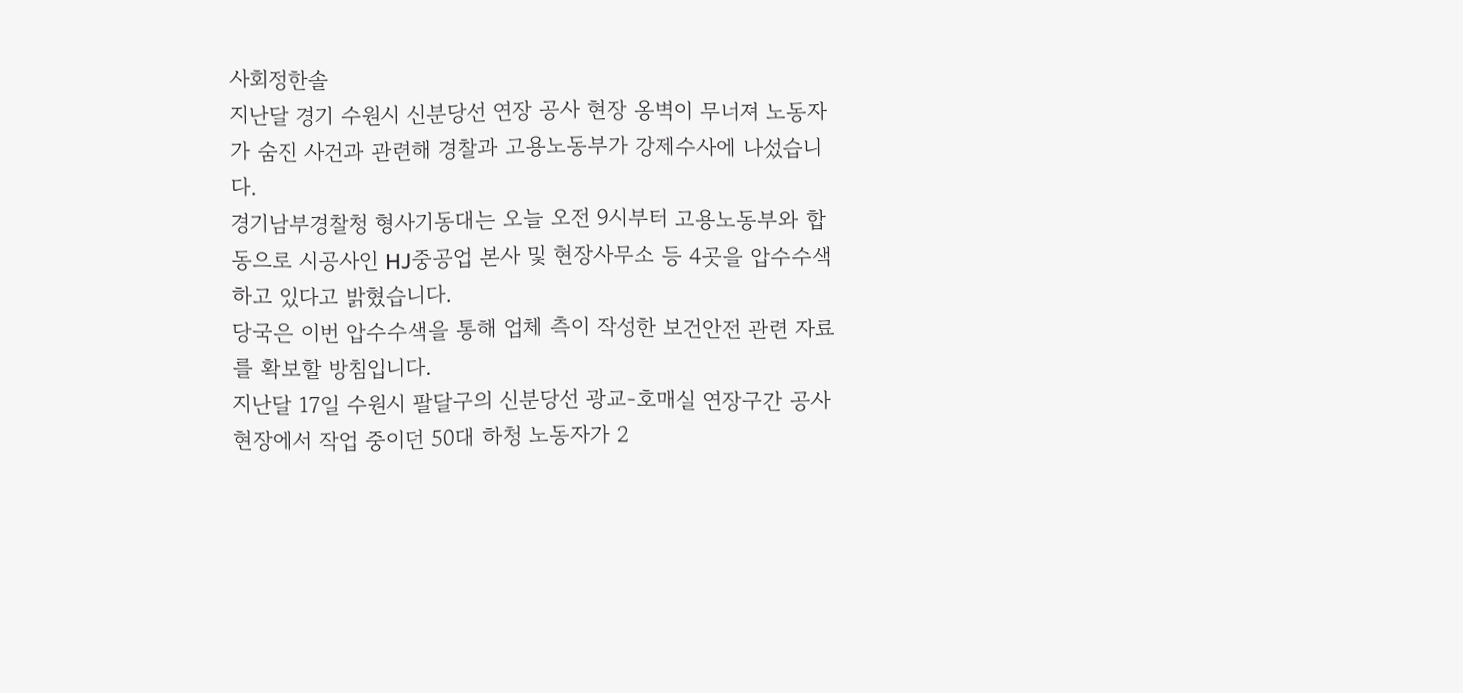사회정한솔
지난달 경기 수원시 신분당선 연장 공사 현장 옹벽이 무너져 노동자가 숨진 사건과 관련해 경찰과 고용노동부가 강제수사에 나섰습니다.
경기남부경찰청 형사기동대는 오늘 오전 9시부터 고용노동부와 합동으로 시공사인 HJ중공업 본사 및 현장사무소 등 4곳을 압수수색하고 있다고 밝혔습니다.
당국은 이번 압수수색을 통해 업체 측이 작성한 보건안전 관련 자료를 확보할 방침입니다.
지난달 17일 수원시 팔달구의 신분당선 광교-호매실 연장구간 공사현장에서 작업 중이던 50대 하청 노동자가 2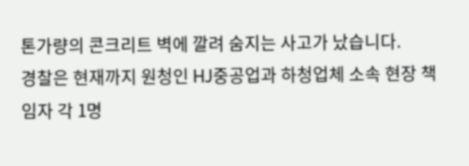톤가량의 콘크리트 벽에 깔려 숨지는 사고가 났습니다.
경찰은 현재까지 원청인 HJ중공업과 하청업체 소속 현장 책임자 각 1명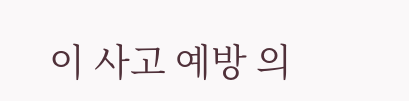이 사고 예방 의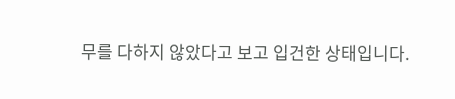무를 다하지 않았다고 보고 입건한 상태입니다.